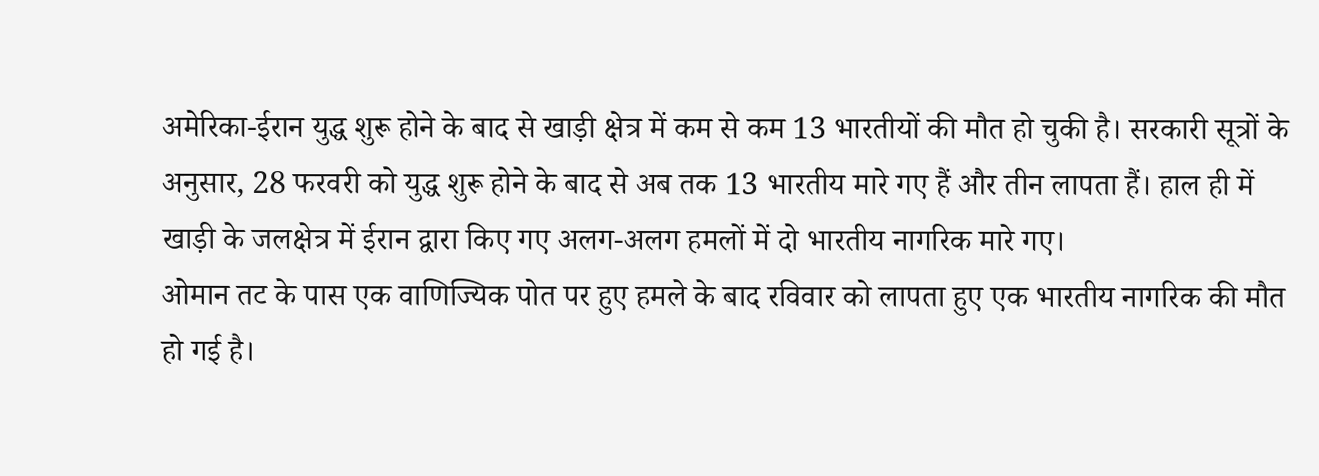अमेरिका-ईरान युद्ध शुरू होने के बाद से खाड़ी क्षेत्र में कम से कम 13 भारतीयों की मौत हो चुकी है। सरकारी सूत्रों के अनुसार, 28 फरवरी को युद्ध शुरू होने के बाद से अब तक 13 भारतीय मारे गए हैं और तीन लापता हैं। हाल ही में खाड़ी के जलक्षेत्र में ईरान द्वारा किए गए अलग-अलग हमलों में दो भारतीय नागरिक मारे गए।
ओमान तट के पास एक वाणिज्यिक पोत पर हुए हमले के बाद रविवार को लापता हुए एक भारतीय नागरिक की मौत हो गई है।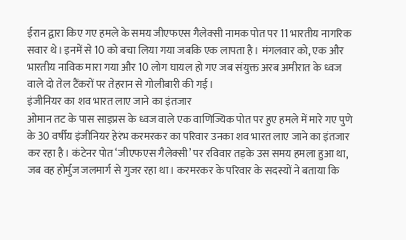ईरान द्वारा किए गए हमले के समय जीएफएस गैलेक्सी नामक पोत पर 11 भारतीय नागरिक सवार थे। इनमें से 10 को बचा लिया गया जबकि एक लापता है। मंगलवार को, एक और भारतीय नाविक मारा गया और 10 लोग घायल हो गए जब संयुक्त अरब अमीरात के ध्वज वाले दो तेल टैंकरों पर तेहरान से गोलीबारी की गई।
इंजीनियर का शव भारत लाए जाने का इंतजार
ओमान तट के पास साइप्रस के ध्वज वाले एक वाणिज्यिक पोत पर हुए हमले में मारे गए पुणे के 30 वर्षीय इंजीनियर हेरंभ करमरकर का परिवार उनका शव भारत लाए जाने का इंतजार कर रहा है। कंटेनर पोत ‘जीएफएस गैलेक्सी’ पर रविवार तड़के उस समय हमला हुआ था, जब वह होर्मुज जलमार्ग से गुजर रहा था। करमरकर के परिवार के सदस्यों ने बताया कि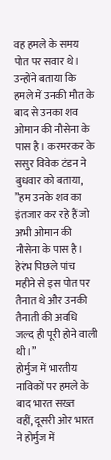वह हमले के समय पोत पर सवार थे। उन्होंने बताया कि हमले में उनकी मौत के बाद से उनका शव ओमान की नौसेना के पास है। करमरकर के ससुर विवेक टंडन ने बुधवार को बताया, ”हम उनके शव का इंतजार कर रहे हैं जो अभी ओमान की नौसेना के पास है। हेरंभ पिछले पांच महीने से इस पोत पर तैनात थे और उनकी तैनाती की अवधि जल्द ही पूरी होने वाली थी।”
होर्मुज में भारतीय नाविकों पर हमले के बाद भारत सख्त
वहीं, दूसरी ओर भारत ने होर्मुज में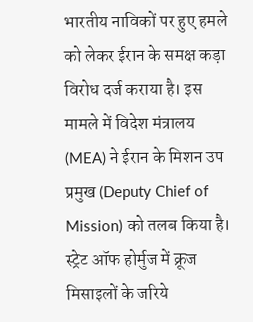भारतीय नाविकों पर हुए हमले को लेकर ईरान के समक्ष कड़ा विरोध दर्ज कराया है। इस मामले में विदेश मंत्रालय (MEA) ने ईरान के मिशन उप प्रमुख (Deputy Chief of Mission) को तलब किया है। स्ट्रेट ऑफ होर्मुज में क्रूज मिसाइलों के जरिये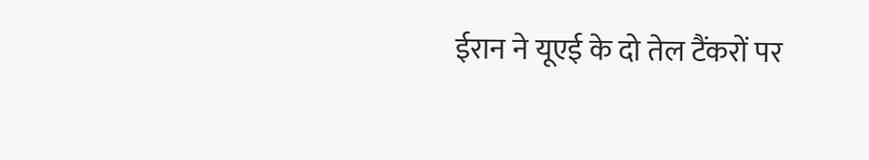ईरान ने यूएई के दो तेल टैंकरों पर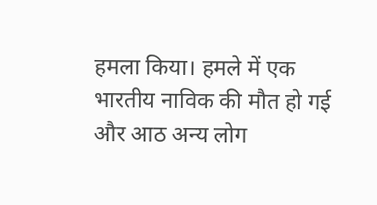हमला किया। हमले में एक भारतीय नाविक की मौत हो गई और आठ अन्य लोग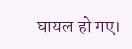घायल हो गए।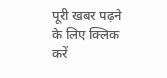पूरी खबर पढ़ने के लिए क्लिक करें